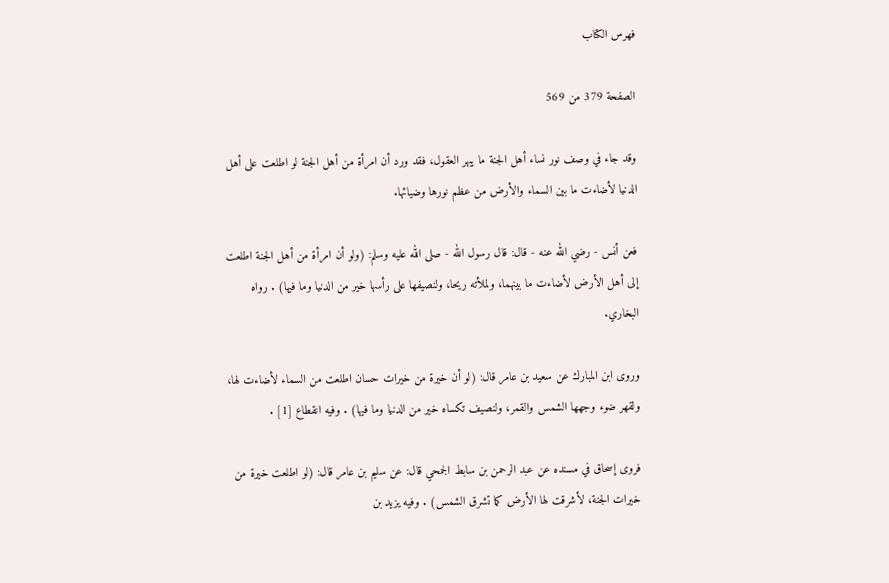فهرس الكتاب

الصفحة 379 من 569

وقد جاء في وصف نور نساء أهل الجنة ما يبهر العقول، فقد ورد أن امرأة من أهل الجنة لو اطلعت على أهل الدنيا لأضاءت ما بين السماء والأرض من عظم نورها وضيائها.

فعن أنس - رضي الله عنه - قال: قال رسول الله - صلى الله عليه وسلم: (ولو أن امرأة من أهل الجنة اطلعت إلى أهل الأرض لأضاءت ما بينهما، ولملأته ريحا، ولنصيفها على رأسها خير من الدنيا وما فيها) . رواه البخاري.

وروى ابن المبارك عن سعيد بن عامر قال: (لو أن خيرة من خيرات حسان اطلعت من السماء لأضاءت لها، ولقهر ضوء وجهها الشمس والقمر، ولنصيف تكساه خير من الدنيا وما فيها) . وفيه انقطاع [1] .

فروى إسحاق في مسنده عن عبد الرحمن بن سابط الجمحي قال: عن سليم بن عامر قال: (لو اطلعت خيرة من خيرات الجنة، لأشرقت لها الأرض كما تشرق الشمس) . وفيه يزيد بن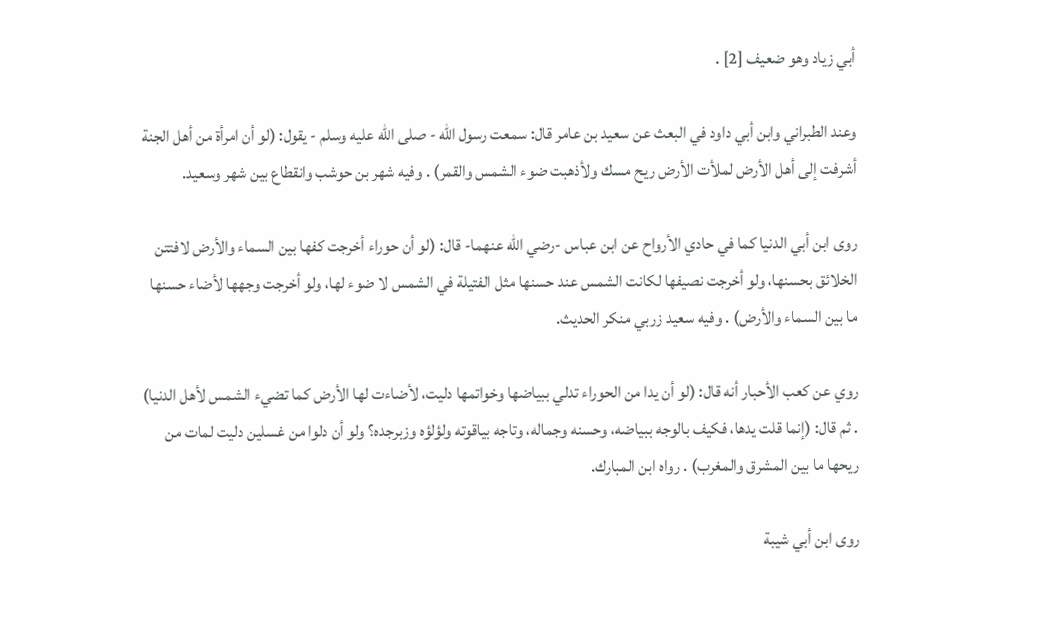أبي زياد وهو ضعيف [2] .

وعند الطبراني وابن أبي داود في البعث عن سعيد بن عامر قال: سمعت رسول الله - صلى الله عليه وسلم - يقول: (لو أن امرأة من أهل الجنة أشرفت إلى أهل الأرض لملأت الأرض ريح مسك ولأذهبت ضوء الشمس والقمر) . وفيه شهر بن حوشب وانقطاع بين شهر وسعيد.

روى ابن أبي الدنيا كما في حادي الأرواح عن ابن عباس -رضي الله عنهما- قال: (لو أن حوراء أخرجت كفها بين السماء والأرض لافتتن الخلائق بحسنها، ولو أخرجت نصيفها لكانت الشمس عند حسنها مثل الفتيلة في الشمس لا ضوء لها، ولو أخرجت وجهها لأضاء حسنها ما بين السماء والأرض) . وفيه سعيد زربي منكر الحديث.

روي عن كعب الأحبار أنه قال: (لو أن يدا من الحوراء تدلي ببياضها وخواتمها دليت، لأضاءت لها الأرض كما تضيء الشمس لأهل الدنيا) . ثم قال: (إنما قلت يدها، فكيف بالوجه ببياضه، وحسنه وجماله، وتاجه بياقوته ولؤلؤه وزبرجده؟ ولو أن دلوا من غسلين دليت لمات من ريحها ما بين المشرق والمغرب) . رواه ابن المبارك.

روى ابن أبي شيبة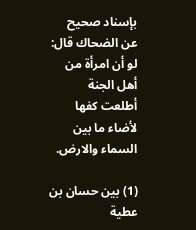بإسناد صحيح عن الضحاك قال: لو أن امرأة من أهل الجنة أطلعت كفها لأضاء ما بين السماء والارض.

(1) بين حسان بن عطية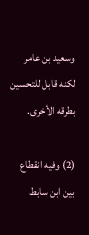وسعيد بن عامر لكنه قابل للتحسين بطرقه الأخرى.

(2) وفيه انقطاع بين ابن سابط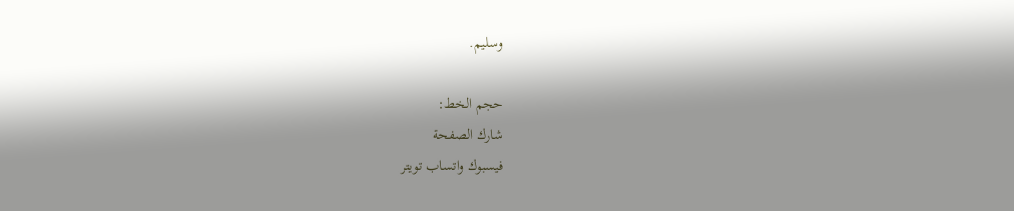وسليم.

حجم الخط:
شارك الصفحة
فيسبوك واتساب تويتر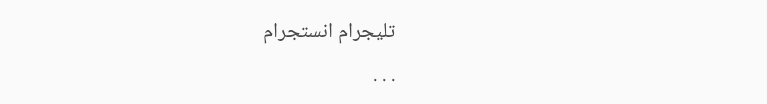تليجرام انستجرام
. . .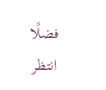فضلًا انتظر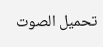تحميل الصوت